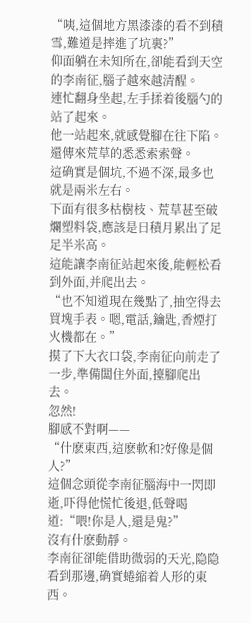“咦,這個地方黑漆漆的看不到積雪,難道是摔進了坑裏?”
仰面躺在未知所在,卻能看到天空的李南征,腦子越來越清醒。
連忙翻身坐起,左手揉着後腦勺的站了起來。
他一站起來,就感覺腳在往下陷。
還傳來荒草的悉悉索索聲。
這确實是個坑,不過不深,最多也就是兩米左右。
下面有很多枯樹枝、荒草甚至破爛塑料袋,應該是日積月累出了足足半米高。
這能讓李南征站起來後,能輕松看到外面,并爬出去。
“也不知道現在幾點了,抽空得去買塊手表。嗯,電話,鑰匙,香煙打火機都在。”
摸了下大衣口袋,李南征向前走了一步,準備闆住外面,擡腳爬出去。
忽然!
腳感不對啊——
“什麽東西,這麽軟和?好像是個人?”
這個念頭從李南征腦海中一閃即逝,吓得他慌忙後退,低聲喝道:“喂!你是人,還是鬼?”
沒有什麽動靜。
李南征卻能借助微弱的天光,隐隐看到那邊,确實蜷縮着人形的東西。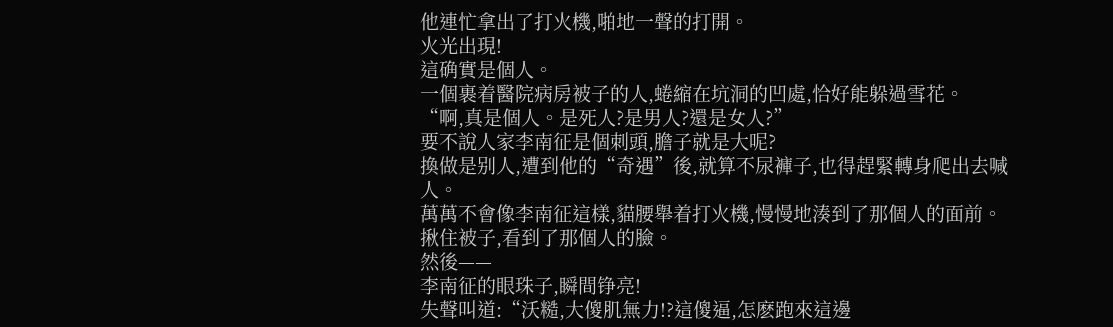他連忙拿出了打火機,啪地一聲的打開。
火光出現!
這确實是個人。
一個裹着醫院病房被子的人,蜷縮在坑洞的凹處,恰好能躲過雪花。
“啊,真是個人。是死人?是男人?還是女人?”
要不說人家李南征是個刺頭,膽子就是大呢?
換做是别人,遭到他的“奇遇”後,就算不尿褲子,也得趕緊轉身爬出去喊人。
萬萬不會像李南征這樣,貓腰舉着打火機,慢慢地湊到了那個人的面前。
揪住被子,看到了那個人的臉。
然後——
李南征的眼珠子,瞬間铮亮!
失聲叫道:“沃糙,大傻肌無力!?這傻逼,怎麽跑來這邊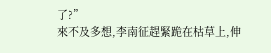了?”
來不及多想,李南征趕緊跪在枯草上,伸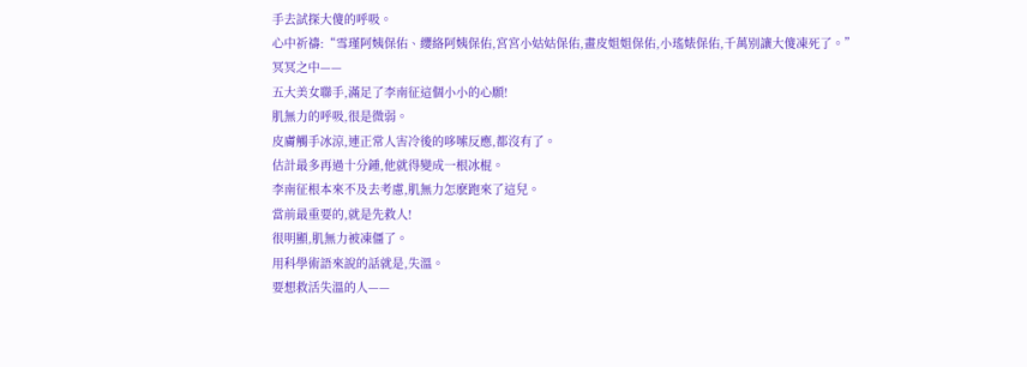手去試探大傻的呼吸。
心中祈禱:“雪瑾阿姨保佑、纓絡阿姨保佑,宮宮小姑姑保佑,畫皮姐姐保佑,小瑤婊保佑,千萬别讓大傻凍死了。”
冥冥之中——
五大美女聯手,滿足了李南征這個小小的心願!
肌無力的呼吸,很是微弱。
皮膚觸手冰涼,連正常人害冷後的哆嗦反應,都沒有了。
估計最多再過十分鍾,他就得變成一根冰棍。
李南征根本來不及去考慮,肌無力怎麽跑來了這兒。
當前最重要的,就是先救人!
很明顯,肌無力被凍僵了。
用科學術語來說的話就是,失溫。
要想救活失溫的人——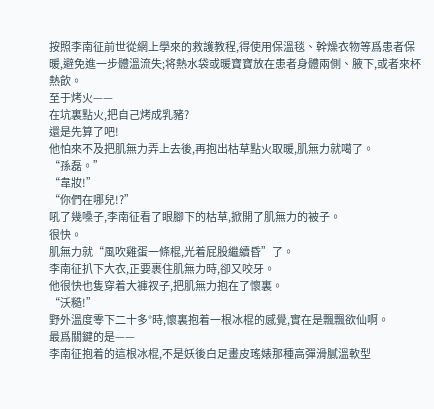按照李南征前世從網上學來的救護教程,得使用保溫毯、幹燥衣物等爲患者保暖,避免進一步體溫流失;将熱水袋或暖寶寶放在患者身體兩側、腋下,或者來杯熱飲。
至于烤火——
在坑裏點火,把自己烤成乳豬?
還是先算了吧!
他怕來不及把肌無力弄上去後,再抱出枯草點火取暖,肌無力就噶了。
“孫磊。”
“韋妝!”
“你們在哪兒!?”
吼了幾嗓子,李南征看了眼腳下的枯草,掀開了肌無力的被子。
很快。
肌無力就“風吹雞蛋一條棍,光着屁股繼續昏”了。
李南征扒下大衣,正要裹住肌無力時,卻又咬牙。
他很快也隻穿着大褲衩子,把肌無力抱在了懷裏。
“沃糙!”
野外溫度零下二十多°時,懷裏抱着一根冰棍的感覺,實在是飄飄欲仙啊。
最爲關鍵的是——
李南征抱着的這根冰棍,不是妖後白足畫皮瑤婊那種高彈滑膩溫軟型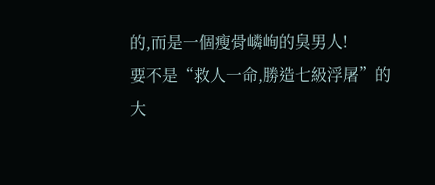的,而是一個瘦骨嶙峋的臭男人!
要不是“救人一命,勝造七級浮屠”的大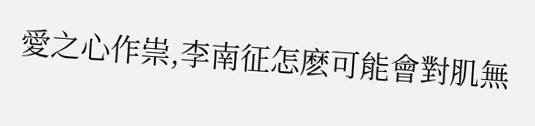愛之心作祟,李南征怎麽可能會對肌無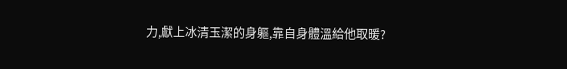力,獻上冰清玉潔的身軀,靠自身體溫給他取暖?